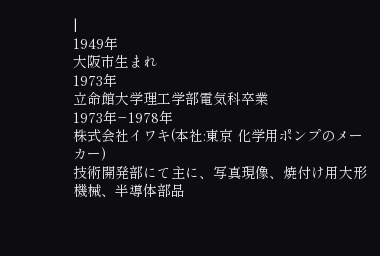|
1949年
大阪市生まれ
1973年
立命館大学理工学部電気科卒業
1973年−1978年
株式会社イワキ(本社:東京 化学用ポンプのメーカー)
技術開発部にて主に、写真現像、焼付け用大形機械、半導体部品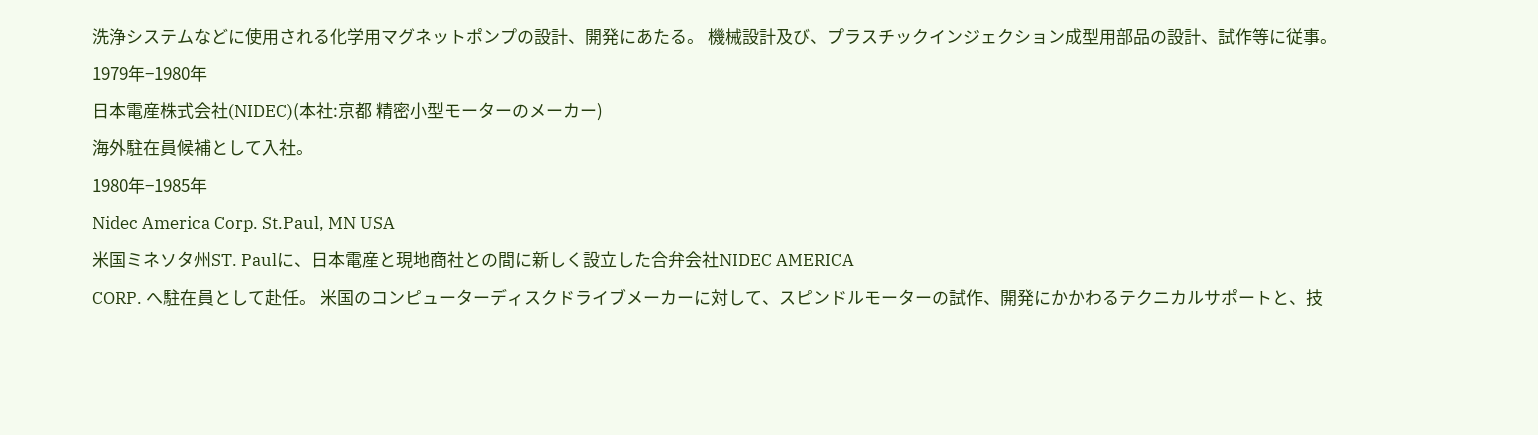洗浄システムなどに使用される化学用マグネットポンプの設計、開発にあたる。 機械設計及び、プラスチックインジェクション成型用部品の設計、試作等に従事。
1979年−1980年
日本電産株式会社(NIDEC)(本社:京都 精密小型モーターのメーカー)
海外駐在員候補として入社。
1980年−1985年
Nidec America Corp. St.Paul, MN USA
米国ミネソタ州ST. Paulに、日本電産と現地商社との間に新しく設立した合弁会社NIDEC AMERICA
CORP. へ駐在員として赴任。 米国のコンピューターディスクドライブメーカーに対して、スピンドルモーターの試作、開発にかかわるテクニカルサポートと、技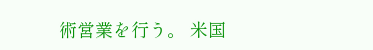術営業を行う。 米国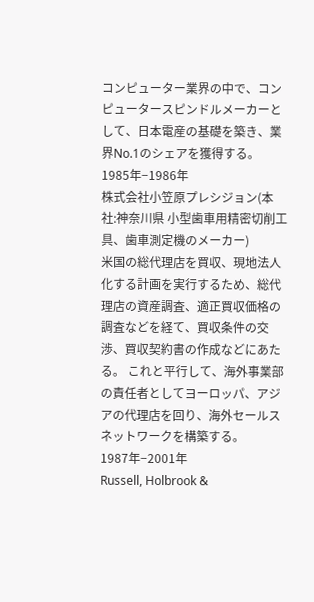コンピューター業界の中で、コンピュータースピンドルメーカーとして、日本電産の基礎を築き、業界No.1のシェアを獲得する。
1985年−1986年
株式会社小笠原プレシジョン(本社:神奈川県 小型歯車用精密切削工具、歯車測定機のメーカー)
米国の総代理店を買収、現地法人化する計画を実行するため、総代理店の資産調査、適正買収価格の調査などを経て、買収条件の交渉、買収契約書の作成などにあたる。 これと平行して、海外事業部の責任者としてヨーロッパ、アジアの代理店を回り、海外セールスネットワークを構築する。
1987年−2001年
Russell, Holbrook &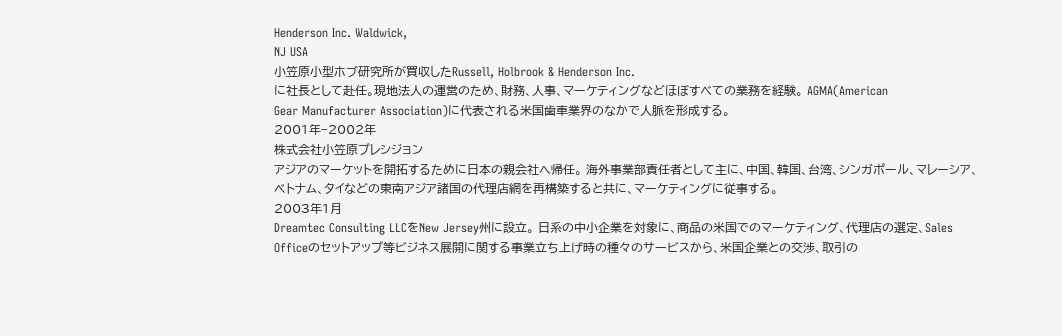Henderson Inc. Waldwick,
NJ USA
小笠原小型ホブ研究所が買収したRussell, Holbrook & Henderson Inc.
に社長として赴任。現地法人の運営のため、財務、人事、マーケティングなどほぼすべての業務を経験。 AGMA(American
Gear Manufacturer Association)に代表される米国歯車業界のなかで人脈を形成する。
2001年−2002年
株式会社小笠原プレシジョン
アジアのマーケットを開拓するために日本の親会社へ帰任。 海外事業部責任者として主に、中国、韓国、台湾、シンガポール、マレーシア、ベトナム、タイなどの東南アジア諸国の代理店網を再構築すると共に、マーケティングに従事する。
2003年1月
Dreamtec Consulting LLCをNew Jersey州に設立。 日系の中小企業を対象に、商品の米国でのマーケティング、代理店の選定、Sales
Officeのセットアップ等ビジネス展開に関する事業立ち上げ時の種々のサービスから、米国企業との交渉、取引の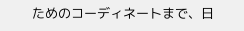ためのコーディネートまで、日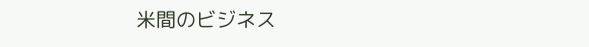米間のビジネス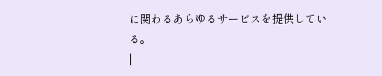に関わるあらゆるサービスを提供している。
|